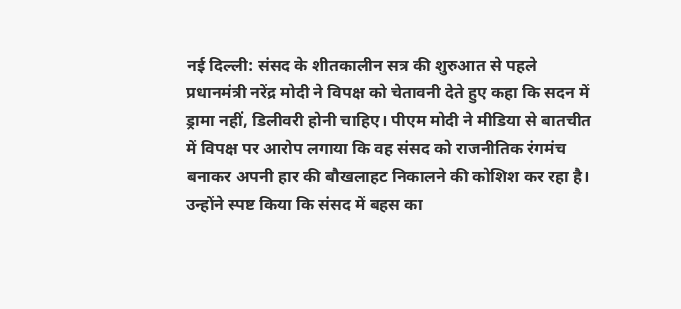नई दिल्ली: संसद के शीतकालीन सत्र की शुरुआत से पहले प्रधानमंत्री नरेंद्र मोदी ने विपक्ष को चेतावनी देते हुए कहा कि सदन में ड्रामा नहीं, डिलीवरी होनी चाहिए। पीएम मोदी ने मीडिया से बातचीत में विपक्ष पर आरोप लगाया कि वह संसद को राजनीतिक रंगमंच बनाकर अपनी हार की बौखलाहट निकालने की कोशिश कर रहा है। उन्होंने स्पष्ट किया कि संसद में बहस का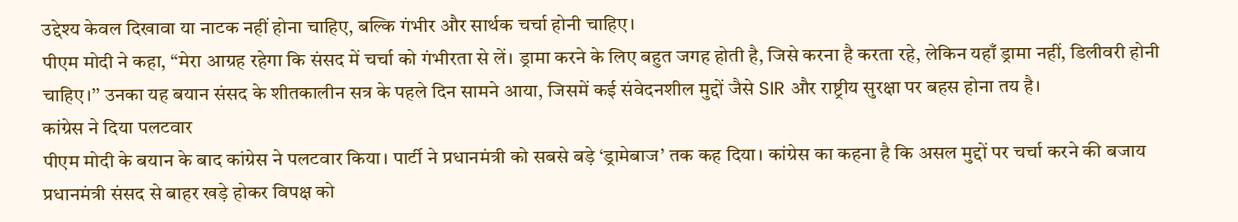उद्देश्य केवल दिखावा या नाटक नहीं होना चाहिए, बल्कि गंभीर और सार्थक चर्चा होनी चाहिए।
पीएम मोदी ने कहा, “मेरा आग्रह रहेगा कि संसद में चर्चा को गंभीरता से लें। ड्रामा करने के लिए बहुत जगह होती है, जिसे करना है करता रहे, लेकिन यहाँ ड्रामा नहीं, डिलीवरी होनी चाहिए।’’ उनका यह बयान संसद के शीतकालीन सत्र के पहले दिन सामने आया, जिसमें कई संवेदनशील मुद्दों जैसे SIR और राष्ट्रीय सुरक्षा पर बहस होना तय है।
कांग्रेस ने दिया पलटवार
पीएम मोदी के बयान के बाद कांग्रेस ने पलटवार किया। पार्टी ने प्रधानमंत्री को सबसे बड़े ‘ड्रामेबाज’ तक कह दिया। कांग्रेस का कहना है कि असल मुद्दों पर चर्चा करने की बजाय प्रधानमंत्री संसद से बाहर खड़े होकर विपक्ष को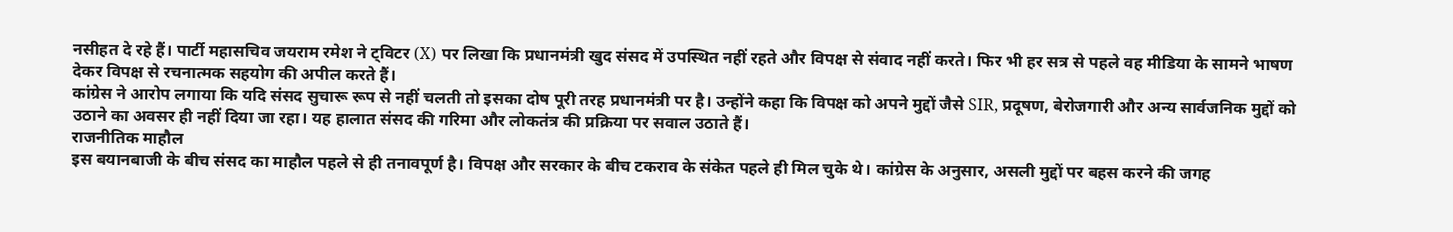नसीहत दे रहे हैं। पार्टी महासचिव जयराम रमेश ने ट्विटर (X) पर लिखा कि प्रधानमंत्री खुद संसद में उपस्थित नहीं रहते और विपक्ष से संवाद नहीं करते। फिर भी हर सत्र से पहले वह मीडिया के सामने भाषण देकर विपक्ष से रचनात्मक सहयोग की अपील करते हैं।
कांग्रेस ने आरोप लगाया कि यदि संसद सुचारू रूप से नहीं चलती तो इसका दोष पूरी तरह प्रधानमंत्री पर है। उन्होंने कहा कि विपक्ष को अपने मुद्दों जैसे SIR, प्रदूषण, बेरोजगारी और अन्य सार्वजनिक मुद्दों को उठाने का अवसर ही नहीं दिया जा रहा। यह हालात संसद की गरिमा और लोकतंत्र की प्रक्रिया पर सवाल उठाते हैं।
राजनीतिक माहौल
इस बयानबाजी के बीच संसद का माहौल पहले से ही तनावपूर्ण है। विपक्ष और सरकार के बीच टकराव के संकेत पहले ही मिल चुके थे। कांग्रेस के अनुसार, असली मुद्दों पर बहस करने की जगह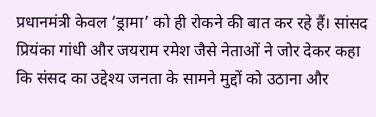प्रधानमंत्री केवल ‘ड्रामा’ को ही रोकने की बात कर रहे हैं। सांसद प्रियंका गांधी और जयराम रमेश जैसे नेताओं ने जोर देकर कहा कि संसद का उद्देश्य जनता के सामने मुद्दों को उठाना और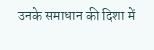उनके समाधान की दिशा में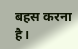बहस करना है।